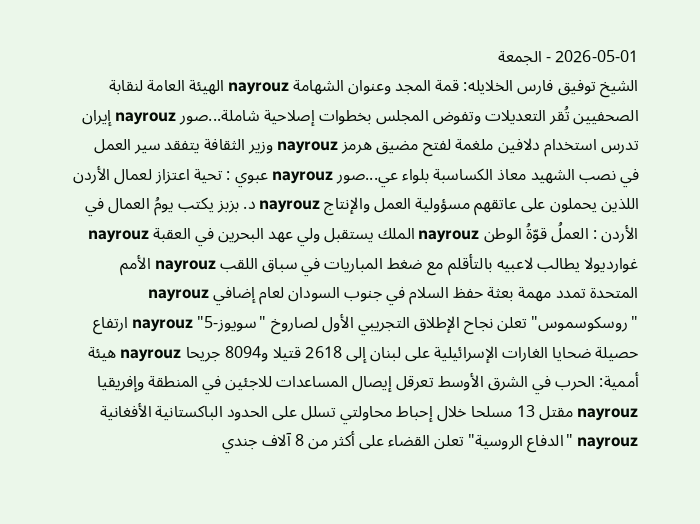2026-05-01 - الجمعة
الشيخ توفيق فارس الخلايله: قمة المجد وعنوان الشهامة nayrouz الهيئة العامة لنقابة الصحفيين تُقر التعديلات وتفوض المجلس بخطوات إصلاحية شاملة...صور nayrouz إيران تدرس استخدام دلافين ملغمة لفتح مضيق هرمز nayrouz وزير الثقافة يتفقد سير العمل في نصب الشهيد معاذ الكساسبة بلواء عي...صور nayrouz عبوي : تحية اعتزاز لعمال الأردن اللذين يحملون على عاتقهم مسؤولية العمل والإنتاج nayrouz د. بزبز يكتب يومُ العمال في الأردن : العملُ قوّةُ الوطن nayrouz الملك يستقبل ولي عهد البحرين في العقبة nayrouz غوارديولا يطالب لاعبيه بالتأقلم مع ضغط المباريات في سباق اللقب nayrouz الأمم المتحدة تمدد مهمة بعثة حفظ السلام في جنوب السودان لعام إضافي nayrouz "روسكوسموس" تعلن نجاح الإطلاق التجريبي الأول لصاروخ "سويوز-5" nayrouz ارتفاع حصيلة ضحايا الغارات الإسرائيلية على لبنان إلى 2618 قتيلا و8094 جريحا nayrouz هيئة أممية: الحرب في الشرق الأوسط تعرقل إيصال المساعدات للاجئين في المنطقة وإفريقيا nayrouz مقتل 13 مسلحا خلال إحباط محاولتي تسلل على الحدود الباكستانية الأفغانية nayrouz "الدفاع الروسية" تعلن القضاء على أكثر من 8 آلاف جندي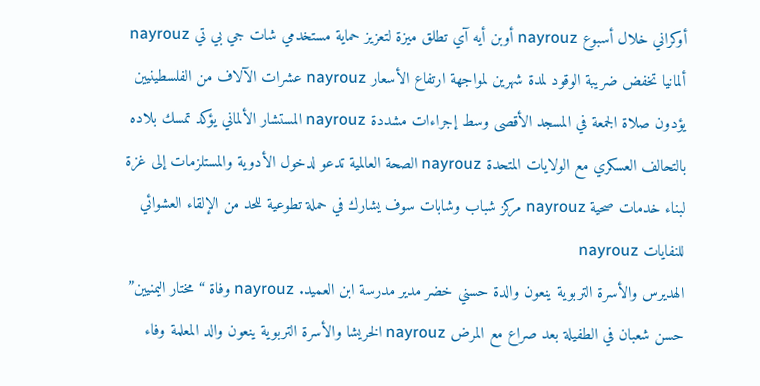أوكراني خلال أسبوع nayrouz أوبن أيه آي تطلق ميزة لتعزيز حماية مستخدمي شات جي بي تي nayrouz ألمانيا تخفض ضريبة الوقود لمدة شهرين لمواجهة ارتفاع الأسعار nayrouz عشرات الآلاف من الفلسطينيين يؤدون صلاة الجمعة في المسجد الأقصى وسط إجراءات مشددة nayrouz المستشار الألماني يؤكد تمسك بلاده بالتحالف العسكري مع الولايات المتحدة nayrouz الصحة العالمية تدعو لدخول الأدوية والمستلزمات إلى غزة لبناء خدمات صحية nayrouz مركز شباب وشابات سوف يشارك في حملة تطوعية للحد من الإلقاء العشوائي للنفايات nayrouz
الهديرس والأسرة التربوية ينعون والدة حسني خضر مدير مدرسة ابن العميد. nayrouz وفاة “مختار اليمنيين” حسن شعبان في الطفيلة بعد صراع مع المرض nayrouz الخريشا والأسرة التربوية ينعون والد المعلمة وفاء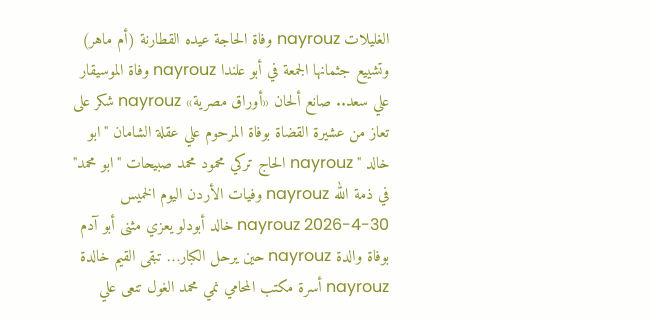الغليلات nayrouz وفاة الحاجة عيده القطارنة (أم ماهر) وتشييع جثمانها الجمعة في أبو علندا nayrouz وفاة الموسيقار علي سعد.. صانع ألحان «أوراق مصرية» nayrouz شكر على تعاز من عشيرة القضاة بوفاة المرحوم علي عقلة الشامان "ابو خالد " nayrouz الحاج تركي محمود محمد صبيحات "ابو محمد" في ذمة الله nayrouz وفيات الأردن اليوم الخميس 30-4-2026 nayrouz خالد أبودلو يعزي مثنى أبو آدم بوفاة والدة nayrouz حين يرحل الكبار… تبقى القيم خالدة nayrouz أسرة مكتب المحامي نمي محمد الغول تنعى علي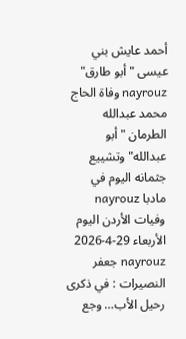أحمد عايش بني عيسى "أبو طارق" nayrouz وفاة الحاج محمد عبدالله الطرمان "أبو عبدالله" وتشييع جثمانه اليوم في مادبا nayrouz وفيات الأردن اليوم الأربعاء 29-4-2026 nayrouz جعفر النصيرات : في ذكرى رحيل الأب… وجع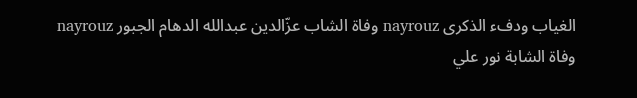الغياب ودفء الذكرى nayrouz وفاة الشاب عزّالدين عبدالله الدهام الجبور nayrouz وفاة الشابة نور علي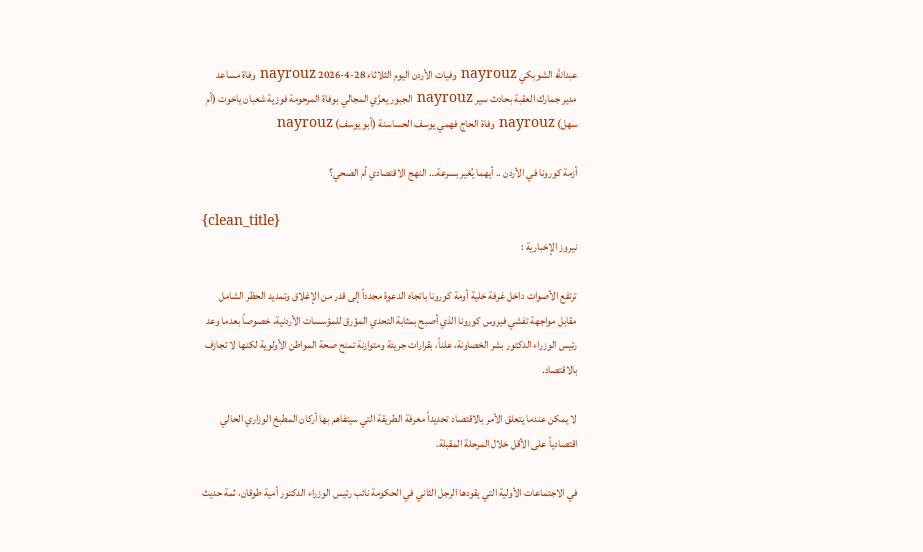عبدالله الشوبكي nayrouz وفيات الأردن اليوم الثلاثاء 28-4-2026 nayrouz وفاة مساعد مدير جمارك العقبة بحادث سير nayrouz الجبور يعزّي المجالي بوفاة المرحومة فوزية شعبان ياخوت (أم سهل) nayrouz وفاة الحاج فهمي يوسف الحساسنة (أبو يوسف) nayrouz

أزمة كورونا في الأردن .. أيهما يُغير بسرعة… النهج الاقتصادي أم الصحي؟

{clean_title}
نيروز الإخبارية :

ترتفع الأصوات داخل غرفة خلية أومة كورونا باتجاه الدعوة مجدداً إلى قدر من الإغلاق وتمديد الحظر الشامل مقابل مواجهة تفشي فيروس كورونا الذي أصبح بمثابة التحدي المؤرق للمؤسسات الأردنية، خصوصاً بعدما وعد رئيس الوزراء الدكتور بشر الخصاونة، علناً، بقرارات جريئة ومتوازنة تمنح صحة المواطن الأولوية لكنها لا تجازف بالاقتصاد.

لا يمكن عندما يتعلق الأمر بالاقتصاد تحديداً معرفة الطريقة التي سيتفاهم بها أركان المطبخ الوزاري الحالي اقتصادياً على الأقل خلال المرحلة المقبلة.

في الاجتماعات الأولية التي يقودها الرجل الثاني في الحكومة نائب رئيس الوزراء الدكتور أمية طوقان، ثمة حديث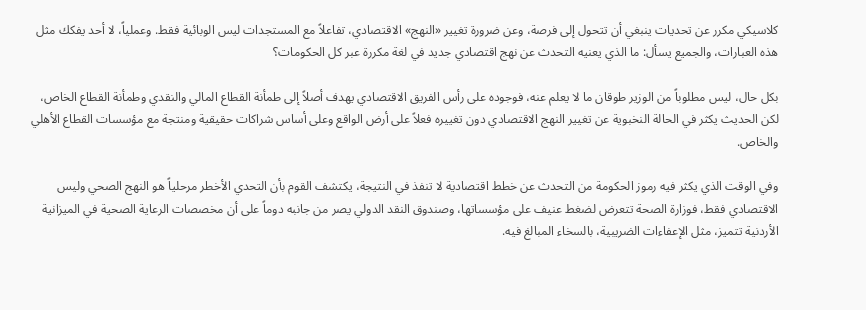كلاسيكي مكرر عن تحديات ينبغي أن تتحول إلى فرصة، وعن ضرورة تغيير «النهج» الاقتصادي، تفاعلاً مع المستجدات ليس الوبائية فقط. وعملياً، لا أحد يفكك مثل هذه العبارات، والجميع يسأل: ما الذي يعنيه التحدث عن نهج اقتصادي جديد في لغة مكررة عبر كل الحكومات؟

بكل حال، ليس مطلوباً من الوزير طوقان ما لا يعلم عنه، فوجوده على رأس الفريق الاقتصادي يهدف أصلاً إلى طمأنة القطاع المالي والنقدي وطمأنة القطاع الخاص، لكن الحديث يكثر في الحالة النخبوية عن تغيير النهج الاقتصادي دون تغييره فعلاً على أرض الواقع وعلى أساس شراكات حقيقية ومنتجة مع مؤسسات القطاع الأهلي والخاص.

وفي الوقت الذي يكثر فيه رموز الحكومة من التحدث عن خطط اقتصادية لا تنفذ في النتيجة، يكتشف القوم بأن التحدي الأخطر مرحلياً هو النهج الصحي وليس الاقتصادي فقط، فوزارة الصحة تتعرض لضغط عنيف على مؤسساتها، وصندوق النقد الدولي يصر من جانبه دوماً على أن مخصصات الرعاية الصحية في الميزانية الأردنية تتميز، مثل الإعفاءات الضريبية، بالسخاء المبالغ فيه.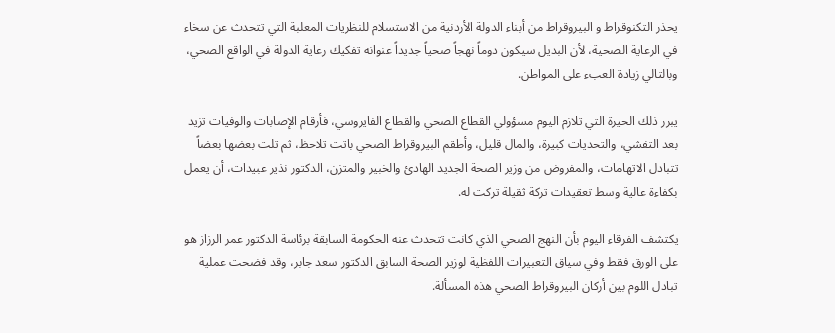يحذر التكنوقراط و البيروقراط من أبناء الدولة الأردنية من الاستسلام للنظريات المعلبة التي تتحدث عن سخاء في الرعاية الصحية، لأن البديل سيكون دوماً نهجاً صحياً جديداً عنوانه تفكيك رعاية الدولة في الواقع الصحي، وبالتالي زيادة العبء على المواطن.

يبرر ذلك الحيرة التي تلازم اليوم مسؤولي القطاع الصحي والقطاع الفايروسي، فأرقام الإصابات والوفيات تزيد بعد التفشي، والتحديات كبيرة، والمال قليل، وأطقم البيروقراط الصحي باتت تلاحظ، ثم تلت بعضها بعضاً تتبادل الاتهامات، والمفروض من وزير الصحة الجديد الهادئ والخبير والمتزن، الدكتور نذير عبيدات، أن يعمل بكفاءة عالية وسط تعقيدات تركة ثقيلة تركت له.

يكتشف الفرقاء اليوم بأن النهج الصحي الذي كانت تتحدث عنه الحكومة السابقة برئاسة الدكتور عمر الرزاز هو على الورق فقط وفي سياق التعبيرات اللفظية لوزير الصحة السابق الدكتور سعد جابر، وقد فضحت عملية تبادل اللوم بين أركان البيروقراط الصحي هذه المسألة.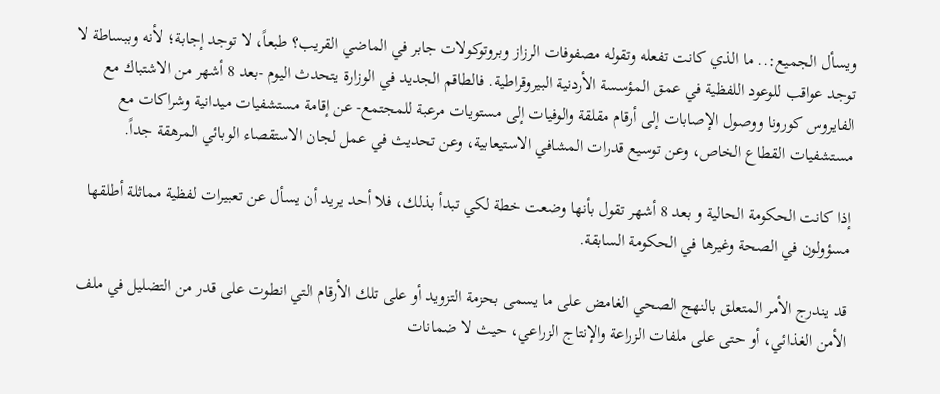ويسأل الجميع:.. ما الذي كانت تفعله وتقوله مصفوفات الرزاز وبروتوكولات جابر في الماضي القريب؟ طبعاً، لا توجد إجابة؛ لأنه وببساطة لا توجد عواقب للوعود اللفظية في عمق المؤسسة الأردنية البيروقراطية. فالطاقم الجديد في الوزارة يتحدث اليوم -بعد 8 أشهر من الاشتباك مع الفايروس كورونا ووصول الإصابات إلى أرقام مقلقة والوفيات إلى مستويات مرعبة للمجتمع- عن إقامة مستشفيات ميدانية وشراكات مع مستشفيات القطاع الخاص، وعن توسيع قدرات المشافي الاستيعابية، وعن تحديث في عمل لجان الاستقصاء الوبائي المرهقة جداً.

إذا كانت الحكومة الحالية و بعد 8 أشهر تقول بأنها وضعت خطة لكي تبدأ بذلك، فلا أحد يريد أن يسأل عن تعبيرات لفظية مماثلة أطلقها مسؤولون في الصحة وغيرها في الحكومة السابقة.

قد يندرج الأمر المتعلق بالنهج الصحي الغامض على ما يسمى بحزمة التزويد أو على تلك الأرقام التي انطوت على قدر من التضليل في ملف الأمن الغذائي، أو حتى على ملفات الزراعة والإنتاج الزراعي، حيث لا ضمانات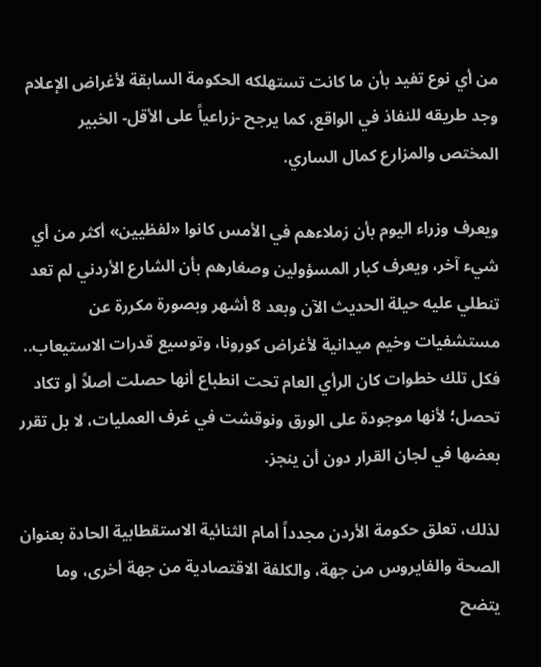من أي نوع تفيد بأن ما كانت تستهلكه الحكومة السابقة لأغراض الإعلام وجد طريقه للنفاذ في الواقع، كما يرجح -زراعياً على الأقل- الخبير المختص والمزارع كمال الساري.

ويعرف وزراء اليوم بأن زملاءهم في الأمس كانوا «لفظيين» أكثر من أي شيء آخر، ويعرف كبار المسؤولين وصغارهم بأن الشارع الأردني لم تعد تنطلي عليه حيلة الحديث الآن وبعد 8 أشهر وبصورة مكررة عن مستشفيات وخيم ميدانية لأغراض كورونا، وتوسيع قدرات الاستيعاب.. فكل تلك خطوات كان الرأي العام تحت انطباع أنها حصلت أصلاً أو تكاد تحصل؛ لأنها موجودة على الورق ونوقشت في غرف العمليات، لا بل تقرر بعضها في لجان القرار دون أن ينجز.

لذلك، تعلق حكومة الأردن مجدداً أمام الثنائية الاستقطابية الحادة بعنوان الصحة والفايروس من جهة، والكلفة الاقتصادية من جهة أخرى، وما يتضح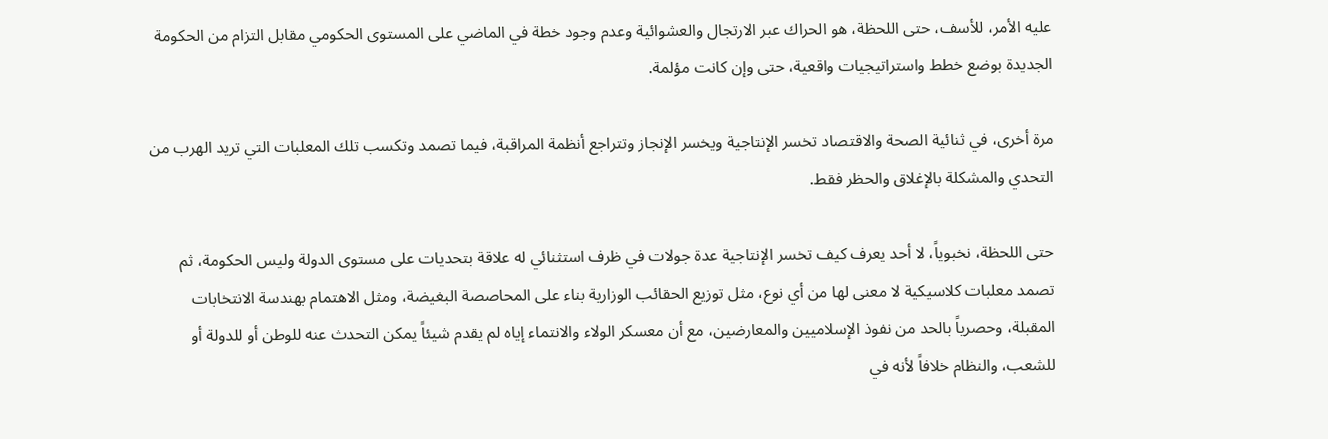عليه الأمر، للأسف، حتى اللحظة، هو الحراك عبر الارتجال والعشوائية وعدم وجود خطة في الماضي على المستوى الحكومي مقابل التزام من الحكومة الجديدة بوضع خطط واستراتيجيات واقعية، حتى وإن كانت مؤلمة.

مرة أخرى، في ثنائية الصحة والاقتصاد تخسر الإنتاجية ويخسر الإنجاز وتتراجع أنظمة المراقبة، فيما تصمد وتكسب تلك المعلبات التي تريد الهرب من التحدي والمشكلة بالإغلاق والحظر فقط.

حتى اللحظة، نخبوياً، لا أحد يعرف كيف تخسر الإنتاجية عدة جولات في ظرف استثنائي له علاقة بتحديات على مستوى الدولة وليس الحكومة، ثم تصمد معلبات كلاسيكية لا معنى لها من أي نوع، مثل توزيع الحقائب الوزارية بناء على المحاصصة البغيضة، ومثل الاهتمام بهندسة الانتخابات المقبلة، وحصرياً بالحد من نفوذ الإسلاميين والمعارضين، مع أن معسكر الولاء والانتماء إياه لم يقدم شيئاً يمكن التحدث عنه للوطن أو للدولة أو للشعب، والنظام خلافاً لأنه في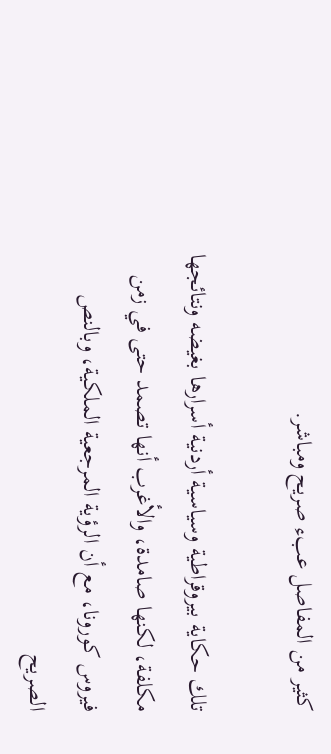كثير من المفاصل عبء صريح ومباشر.

تلك حكاية بيروقراطية وسياسية أردنية أسرارها بغيضه ونتائجها مكلفة، لكنها صامدة، والأغرب أنها تصمد حتى في زمن فيروس كورونا، مع أن الرؤية المرجعية الملكية، وبالنص الصريح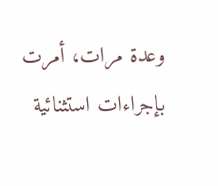وعدة مرات، أمرت بإجراءات استثنائية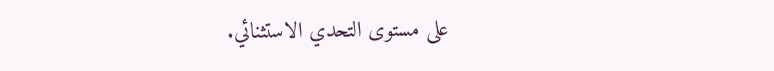على مستوى التحدي الاستثنائي.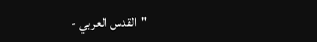"القدس العربي -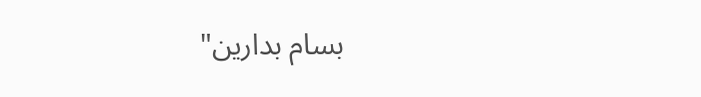بسام بدارين"